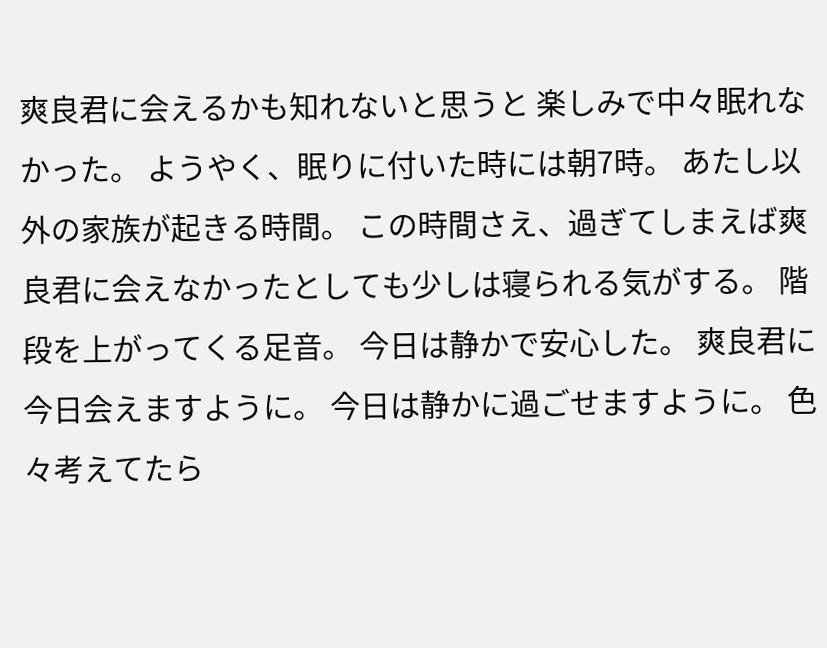爽良君に会えるかも知れないと思うと 楽しみで中々眠れなかった。 ようやく、眠りに付いた時には朝7時。 あたし以外の家族が起きる時間。 この時間さえ、過ぎてしまえば爽良君に会えなかったとしても少しは寝られる気がする。 階段を上がってくる足音。 今日は静かで安心した。 爽良君に今日会えますように。 今日は静かに過ごせますように。 色々考えてたら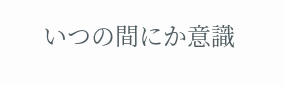いつの間にか意識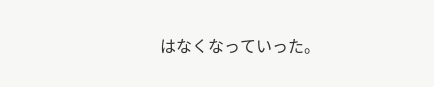はなくなっていった。